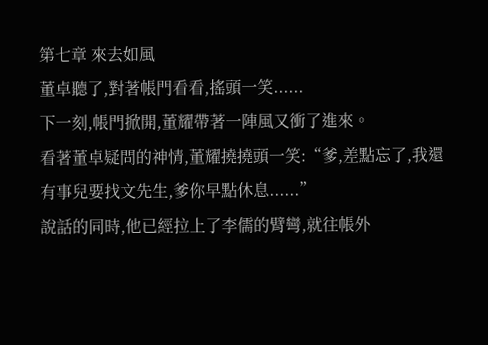第七章 來去如風
董卓聽了,對著帳門看看,搖頭一笑......
下一刻,帳門掀開,董耀帶著一陣風又衝了進來。
看著董卓疑問的神情,董耀撓撓頭一笑:“爹,差點忘了,我還有事兒要找文先生,爹你早點休息......”
說話的同時,他已經拉上了李儒的臂彎,就往帳外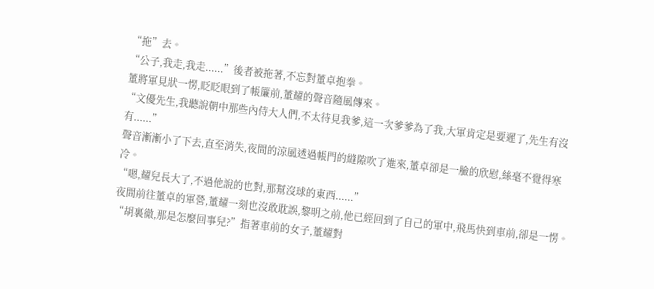“拖”去。
“公子,我走,我走......”後者被拖著,不忘對董卓抱拳。
董將軍見狀一愣,眨眨眼到了帳簾前,董耀的聲音隨風傳來。
“文優先生,我聽說朝中那些內侍大人們,不太待見我爹,這一次爹爹為了我,大軍肯定是要遲了,先生有沒有......”
聲音漸漸小了下去,直至消失,夜間的涼風透過帳門的縫隙吹了進來,董卓卻是一臉的欣慰,絲毫不覺得寒冷。
“嗯,耀兒長大了,不過他說的也對,那幫沒球的東西......”
夜間前往董卓的軍營,董耀一刻也沒敢耽誤,黎明之前,他已經回到了自己的軍中,飛馬快到車前,卻是一愣。
“胡裏徹,那是怎麼回事兒?”指著車前的女子,董耀對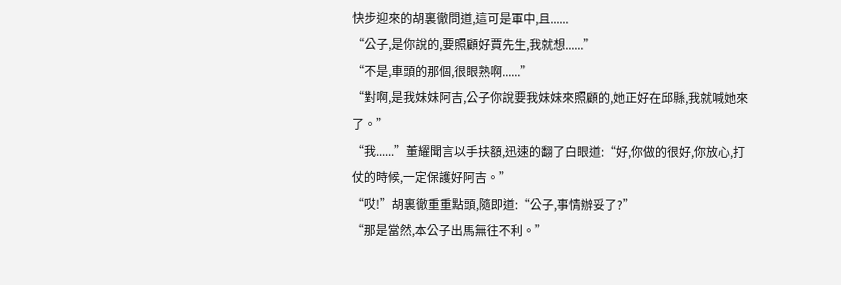快步迎來的胡裏徹問道,這可是軍中,且......
“公子,是你說的,要照顧好賈先生,我就想......”
“不是,車頭的那個,很眼熟啊......”
“對啊,是我妹妹阿吉,公子你說要我妹妹來照顧的,她正好在邱縣,我就喊她來了。”
“我......”董耀聞言以手扶額,迅速的翻了白眼道:“好,你做的很好,你放心,打仗的時候,一定保護好阿吉。”
“哎!”胡裏徹重重點頭,隨即道:“公子,事情辦妥了?”
“那是當然,本公子出馬無往不利。”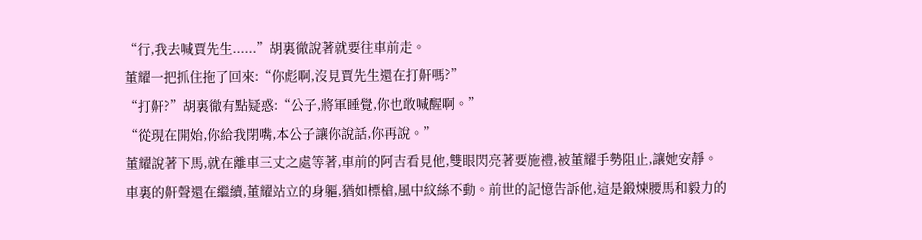“行,我去喊賈先生......”胡裏徹說著就要往車前走。
董耀一把抓住拖了回來:“你彪啊,沒見賈先生還在打鼾嗎?”
“打鼾?”胡裏徹有點疑惑:“公子,將軍睡覺,你也敢喊醒啊。”
“從現在開始,你給我閉嘴,本公子讓你說話,你再說。”
董耀說著下馬,就在離車三丈之處等著,車前的阿吉看見他,雙眼閃亮著要施禮,被董耀手勢阻止,讓她安靜。
車裏的鼾聲還在繼續,董耀站立的身軀,猶如標槍,風中紋絲不動。前世的記憶告訴他,這是鍛煉腰馬和毅力的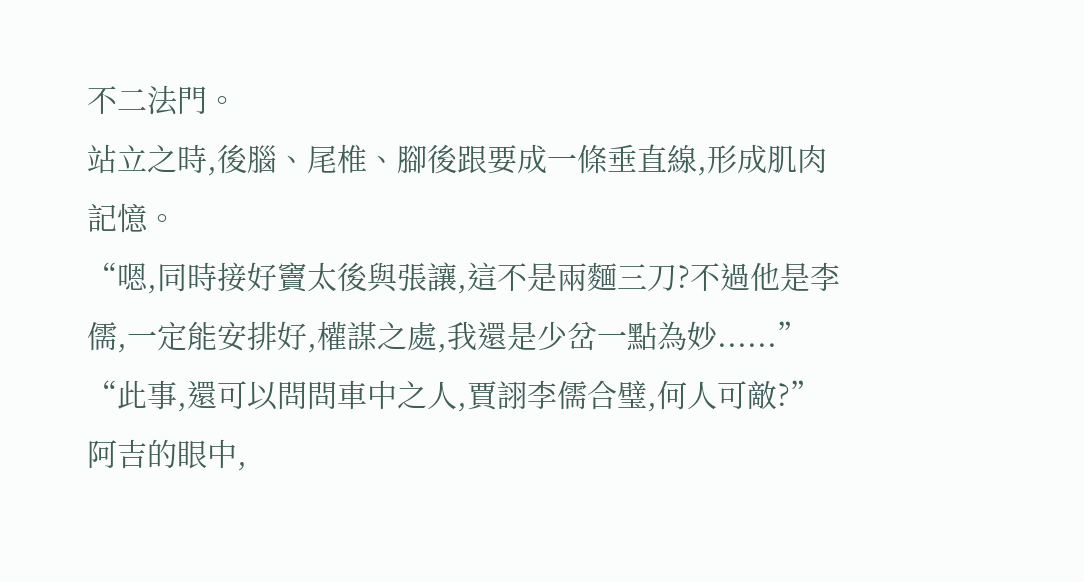不二法門。
站立之時,後腦、尾椎、腳後跟要成一條垂直線,形成肌肉記憶。
“嗯,同時接好竇太後與張讓,這不是兩麵三刀?不過他是李儒,一定能安排好,權謀之處,我還是少岔一點為妙......”
“此事,還可以問問車中之人,賈詡李儒合璧,何人可敵?”
阿吉的眼中,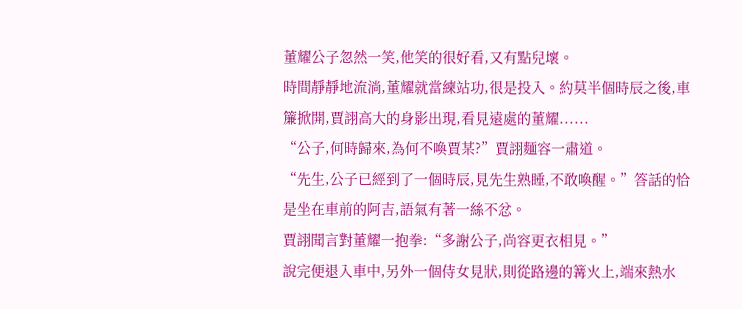董耀公子忽然一笑,他笑的很好看,又有點兒壞。
時間靜靜地流淌,董耀就當練站功,很是投入。約莫半個時辰之後,車簾掀開,賈詡高大的身影出現,看見遠處的董耀......
“公子,何時歸來,為何不喚賈某?”賈詡麵容一肅道。
“先生,公子已經到了一個時辰,見先生熟睡,不敢喚醒。”答話的恰是坐在車前的阿吉,語氣有著一絲不忿。
賈詡聞言對董耀一抱拳:“多謝公子,尚容更衣相見。”
說完便退入車中,另外一個侍女見狀,則從路邊的篝火上,端來熱水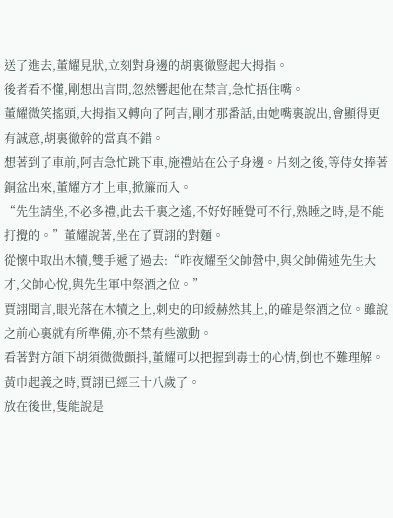送了進去,董耀見狀,立刻對身邊的胡裏徹豎起大拇指。
後者看不懂,剛想出言問,忽然響起他在禁言,急忙捂住嘴。
董耀微笑搖頭,大拇指又轉向了阿吉,剛才那番話,由她嘴裏說出,會顯得更有誠意,胡裏徹幹的當真不錯。
想著到了車前,阿吉急忙跳下車,施禮站在公子身邊。片刻之後,等侍女捧著銅盆出來,董耀方才上車,掀簾而入。
“先生請坐,不必多禮,此去千裏之遙,不好好睡覺可不行,熟睡之時,是不能打攪的。”董耀說著,坐在了賈詡的對麵。
從懷中取出木犢,雙手遞了過去:“昨夜耀至父帥營中,與父帥備述先生大才,父帥心悅,與先生軍中祭酒之位。”
賈詡聞言,眼光落在木犢之上,刺史的印綬赫然其上,的確是祭酒之位。雖說之前心裏就有所準備,亦不禁有些激動。
看著對方頜下胡須微微顫抖,董耀可以把握到毒士的心情,倒也不難理解。黃巾起義之時,賈詡已經三十八歲了。
放在後世,隻能說是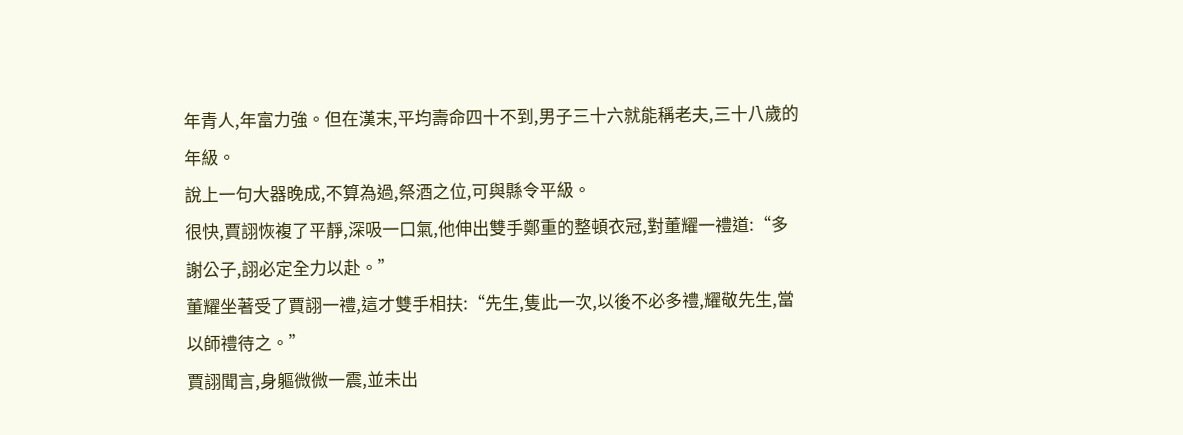年青人,年富力強。但在漢末,平均壽命四十不到,男子三十六就能稱老夫,三十八歲的年級。
說上一句大器晚成,不算為過,祭酒之位,可與縣令平級。
很快,賈詡恢複了平靜,深吸一口氣,他伸出雙手鄭重的整頓衣冠,對董耀一禮道:“多謝公子,詡必定全力以赴。”
董耀坐著受了賈詡一禮,這才雙手相扶:“先生,隻此一次,以後不必多禮,耀敬先生,當以師禮待之。”
賈詡聞言,身軀微微一震,並未出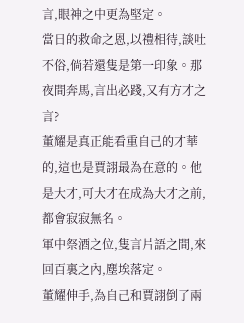言,眼神之中更為堅定。
當日的救命之恩,以禮相待,談吐不俗,倘若還隻是第一印象。那夜間奔馬,言出必踐,又有方才之言?
董耀是真正能看重自己的才華的,這也是賈詡最為在意的。他是大才,可大才在成為大才之前,都會寂寂無名。
軍中祭酒之位,隻言片語之間,來回百裏之內,塵埃落定。
董耀伸手,為自己和賈詡倒了兩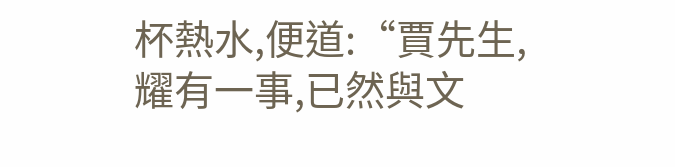杯熱水,便道:“賈先生,耀有一事,已然與文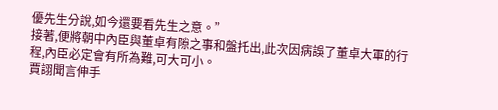優先生分說,如今還要看先生之意。”
接著,便將朝中內臣與董卓有隙之事和盤托出,此次因病誤了董卓大軍的行程,內臣必定會有所為難,可大可小。
賈詡聞言伸手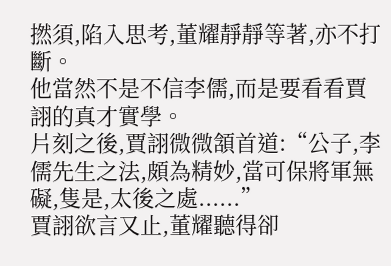撚須,陷入思考,董耀靜靜等著,亦不打斷。
他當然不是不信李儒,而是要看看賈詡的真才實學。
片刻之後,賈詡微微頷首道:“公子,李儒先生之法,頗為精妙,當可保將軍無礙,隻是,太後之處......”
賈詡欲言又止,董耀聽得卻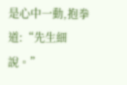是心中一動,抱拳道:“先生細說。”